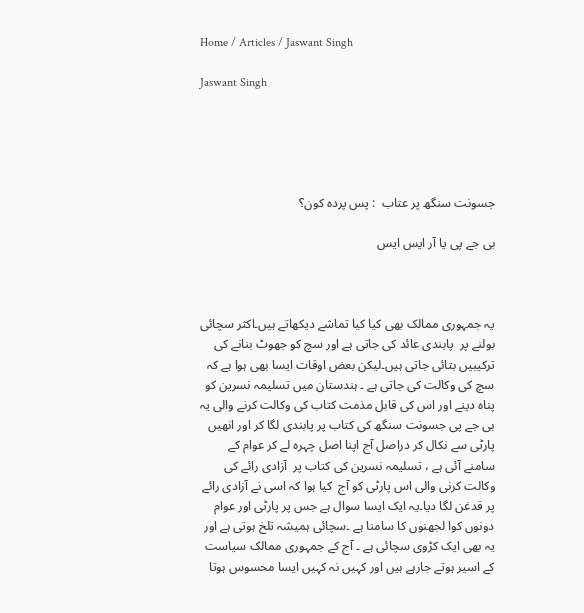Home / Articles / Jaswant Singh

Jaswant Singh





جسونت سنگھ پر عتاب  : پس پردہ کون؟

بی جے پی یا آر ایس ایس



یہ جمہوری ممالک بھی کیا کیا تماشے دیکھاتے ہیں۔اکثر سچائی بولنے پر  پابندی عائد کی جاتی ہے اور سچ کو جھوٹ بنانے کی ترکیبیں بتائی جاتی ہیں۔لیکن بعض اوقات ایسا بھی ہوا ہے کہ سچ کی وکالت کی جاتی ہے ۔ ہندستان میں تسلیمہ نسرین کو پناہ دینے اور اس کی قابل مذمت کتاب کی وکالت کرنے والی یہ بی جے پی جسونت سنگھ کی کتاب پر پابندی لگا کر اور انھیں پارٹی سے نکال کر دراصل آج اپنا اصل چہرہ لے کر عوام کے سامنے آئی ہے ، تسلیمہ نسرین کی کتاب پر  آزادی رائے کی وکالت کرنی والی اس پارٹی کو آج  کیا ہوا کہ اسی نے آزادی رائے پر قدغن لگا دیا۔یہ ایک ایسا سوال ہے جس پر پارٹی اور عوام دونوں کوا لجھنوں کا سامنا ہے ۔سچائی ہمیشہ تلخ ہوتی ہے اور یہ بھی ایک کڑوی سچائی ہے ۔ آج کے جمہوری ممالک سیاست کے اسیر ہوتے جارہے ہیں اور کہیں نہ کہیں ایسا محسوس ہوتا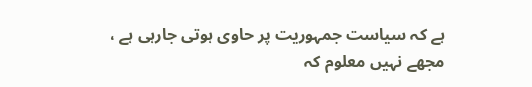ہے کہ سیاست جمہوریت پر حاوی ہوتی جارہی ہے ، مجھے نہیں معلوم کہ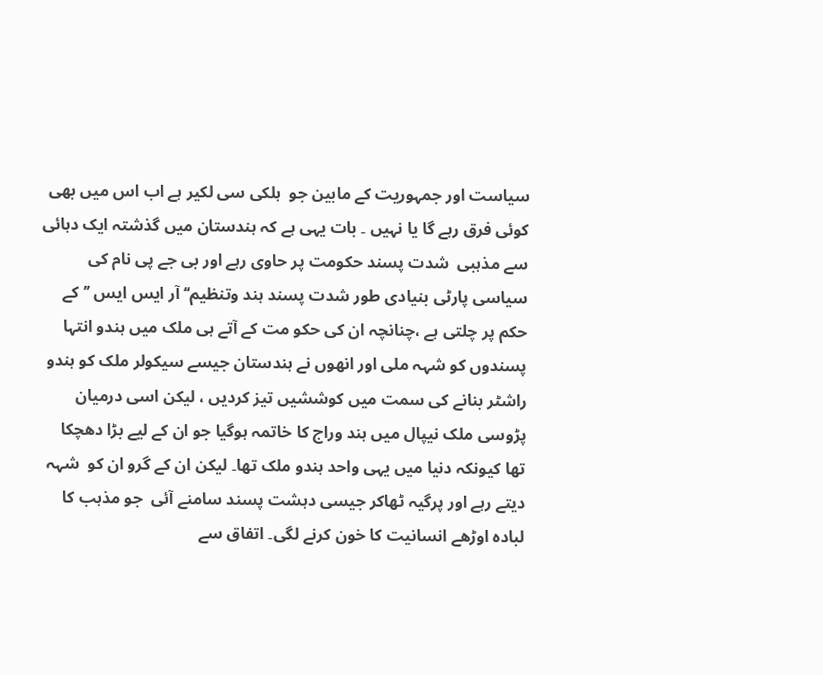سیاست اور جمہوریت کے مابین جو  ہلکی سی لکیر ہے اب اس میں بھی کوئی فرق رہے گا یا نہیں ۔ بات یہی ہے کہ ہندستان میں گذشتہ ایک دہائی سے مذہبی  شدت پسند حکومت پر حاوی رہے اور بی جے پی نام کی سیاسی پارٹی بنیادی طور شدت پسند ہند وتنظیم‘‘ آر ایس ایس ’’کے حکم پر چلتی ہے ،چنانچہ ان کی حکو مت کے آتے ہی ملک میں ہندو انتہا پسندوں کو شہہ ملی اور انھوں نے ہندستان جیسے سیکولر ملک کو ہندو راشٹر بنانے کی سمت میں کوششیں تیز کردیں ، لیکن اسی درمیان پڑوسی ملک نیپال میں ہند وراج کا خاتمہ ہوگیا جو ان کے لیے بڑا دھچکا تھا کیونکہ دنیا میں یہی واحد ہندو ملک تھا۔ لیکن ان کے گرو ان کو  شہہ دیتے رہے اور پرگیہ ٹھاکر جیسی دہشت پسند سامنے آئی  جو مذہب کا لبادہ اوڑھے انسانیت کا خون کرنے لگی۔ اتفاق سے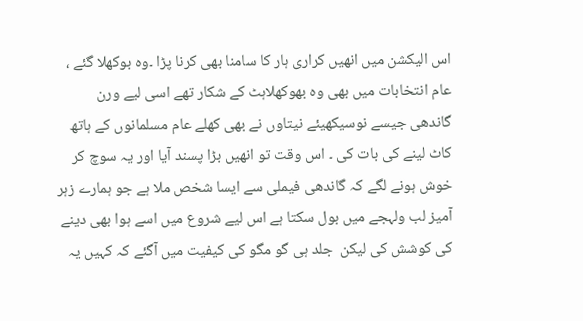اس الیکشن میں انھیں کراری ہار کا سامنا بھی کرنا پڑا ۔وہ بوکھلا گئے ، عام انتخابات میں بھی وہ بھوکھلاہٹ کے شکار تھے اسی لیے ورن گاندھی جیسے نوسیکھیئے نیتاوں نے بھی کھلے عام مسلمانوں کے ہاتھ کاٹ لینے کی بات کی ۔ اس وقت تو انھیں بڑا پسند آیا اور یہ سوچ کر خوش ہونے لگے کہ گاندھی فیملی سے ایسا شخص ملا ہے جو ہمارے زہر آمیز لب ولہجے میں بول سکتا ہے اس لیے شروع میں اسے ہوا بھی دینے کی کوشش کی لیکن  جلد ہی گو مگو کی کیفیت میں آگئے کہ کہیں یہ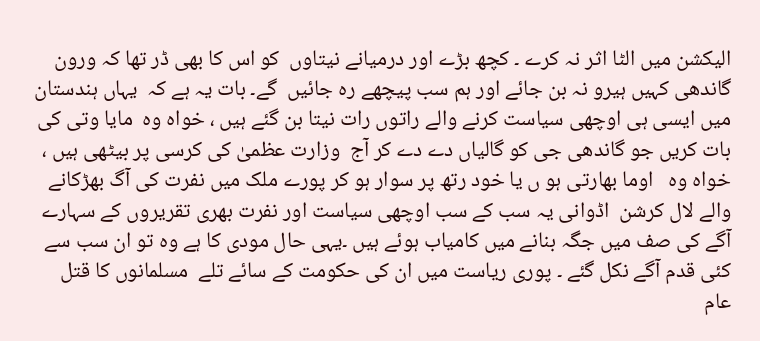الیکشن میں الٹا اثر نہ کرے ۔ کچھ بڑے اور درمیانے نیتاوں  کو اس کا بھی ڈر تھا کہ ورون گاندھی کہیں ہیرو نہ بن جائے اور ہم سب پیچھے رہ جائیں  گے۔ بات یہ ہے کہ  یہاں ہندستان میں ایسی ہی اوچھی سیاست کرنے والے راتوں رات نیتا بن گئے ہیں ، خواہ وہ  مایا وتی کی بات کریں جو گاندھی جی کو گالیاں دے دے کر آج  وزارت عظمیٰ کی کرسی پر بیٹھی ہیں ، خواہ وہ   اوما بھارتی ہو ں یا خود رتھ پر سوار ہو کر پورے ملک میں نفرت کی آگ بھڑکانے  والے لال کرشن  اڈوانی یہ سب کے سب اوچھی سیاست اور نفرت بھری تقریروں کے سہارے آگے کی صف میں جگہ بنانے میں کامیاب ہوئے ہیں ۔یہی حال مودی کا ہے وہ تو ان سب سے کئی قدم آگے نکل گئے ۔ پوری ریاست میں ان کی حکومت کے سائے تلے  مسلمانوں کا قتل عام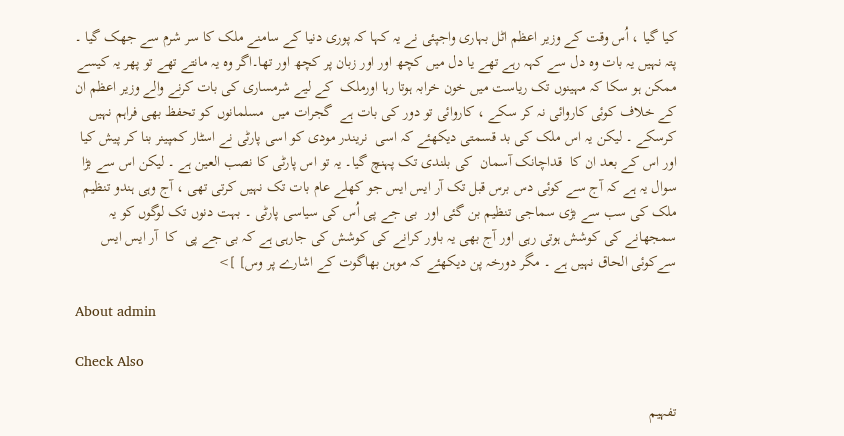کیا گیا ، اُس وقت کے وزیر اعظم اٹل بہاری واجپئی نے یہ کہا کہ پوری دنیا کے سامنے ملک کا سر شرم سے جھک گیا ۔ پتہ نہیں یہ بات وہ دل سے کہہ رہے تھے یا دل میں کچھ اور اور زبان پر کچھ اور تھا۔اگر وہ یہ مانتے تھے تو پھر یہ کیسے ممکن ہو سکا کہ مہینوں تک ریاست میں خون خرابہ ہوتا رہا اورملک  کے لیے شرمساری کی بات کرنے والے وزیر اعظم ان کے خلاف کوئی کاروائی نہ کر سکے ، کاروائی تو دور کی بات ہے  گجرات میں  مسلمانوں کو تحفظ بھی فراہم نہیں کرسکے ۔ لیکن یہ اس ملک کی بد قسمتی دیکھئے کہ اسی  نریندر مودی کو اسی پارٹی نے اسٹار کمپینر بنا کر پیش کیا اور اس کے بعد ان کا  قداچانک آسمان  کی بلندی تک پہنچ گیا۔ یہ تو اس پارٹی کا نصب العین ہے ۔ لیکن اس سے بڑا سوال یہ ہے کہ آج سے کوئی دس برس قبل تک آر ایس ایس جو کھلے عام بات تک نہیں کرتی تھی ، آج وہی ہندو تنظیم ملک کی سب سے بڑی سماجی تنظیم بن گئی اور  بی جے پی اُس کی سیاسی پارٹی ۔ بہت دنوں تک لوگوں کو یہ سمجھانے کی کوشش ہوتی رہی اور آج بھی یہ باور کرانے کی کوشش کی جارہی ہے کہ بی جے پی  کا  آر ایس ایس سےکوئی الحاق نہیں ہے ۔ مگر دورخہ پن دیکھئے کہ موہن بھاگوت کے اشارے پر وس] ]>

About admin

Check Also

تفہیم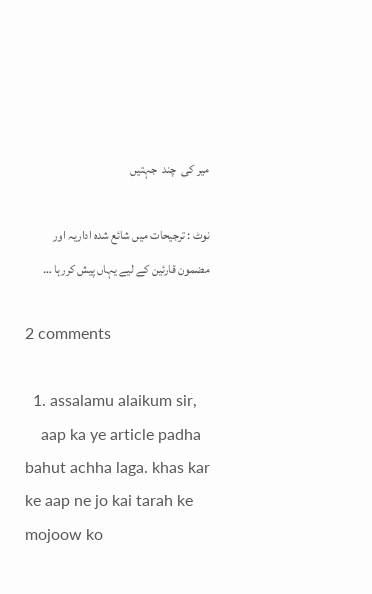میر کی  چند  جہتیں

نوٹ : ترجیحات میں شائع شدہ اداریہ اور مضمون قارئین کے لیے یہاں پیش کررہا …

2 comments

  1. assalamu alaikum sir,
    aap ka ye article padha bahut achha laga. khas kar ke aap ne jo kai tarah ke mojoow ko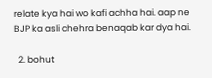relate kya hai wo kafi achha hai. aap ne BJP ka asli chehra benaqab kar dya hai.

  2. bohut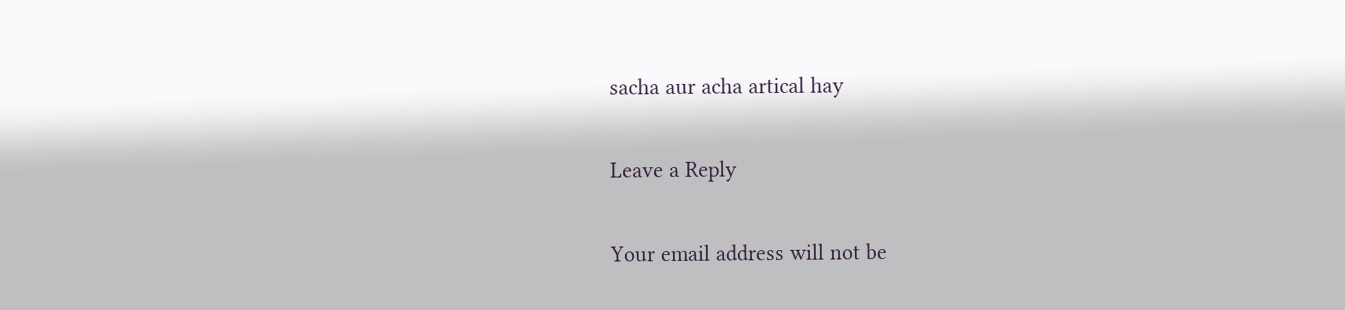sacha aur acha artical hay

Leave a Reply

Your email address will not be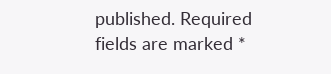published. Required fields are marked *